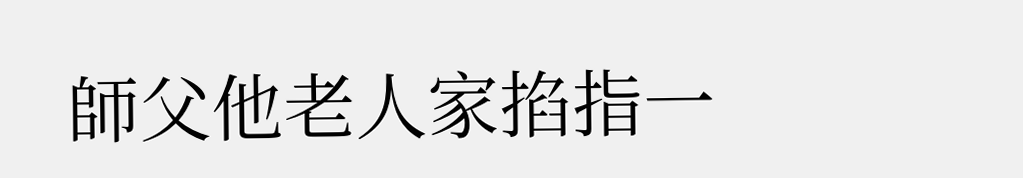師父他老人家掐指一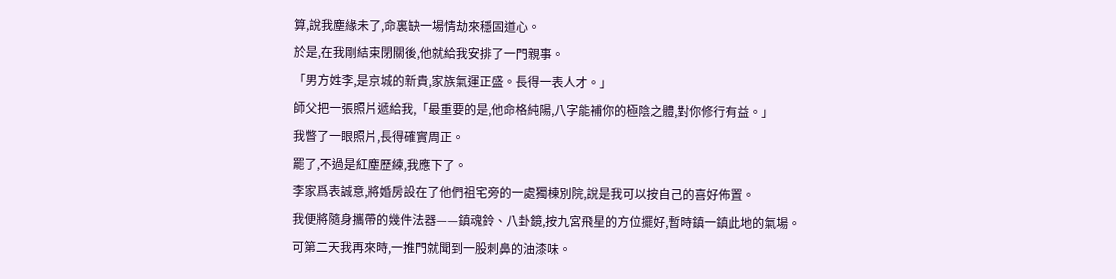算,說我塵緣未了,命裏缺一場情劫來穩固道心。
於是,在我剛結束閉關後,他就給我安排了一門親事。
「男方姓李,是京城的新貴,家族氣運正盛。長得一表人才。」
師父把一張照片遞給我,「最重要的是,他命格純陽,八字能補你的極陰之體,對你修行有益。」
我瞥了一眼照片,長得確實周正。
罷了,不過是紅塵歷練,我應下了。
李家爲表誠意,將婚房設在了他們祖宅旁的一處獨棟別院,說是我可以按自己的喜好佈置。
我便將隨身攜帶的幾件法器——鎮魂鈴、八卦鏡,按九宮飛星的方位擺好,暫時鎮一鎮此地的氣場。
可第二天我再來時,一推門就聞到一股刺鼻的油漆味。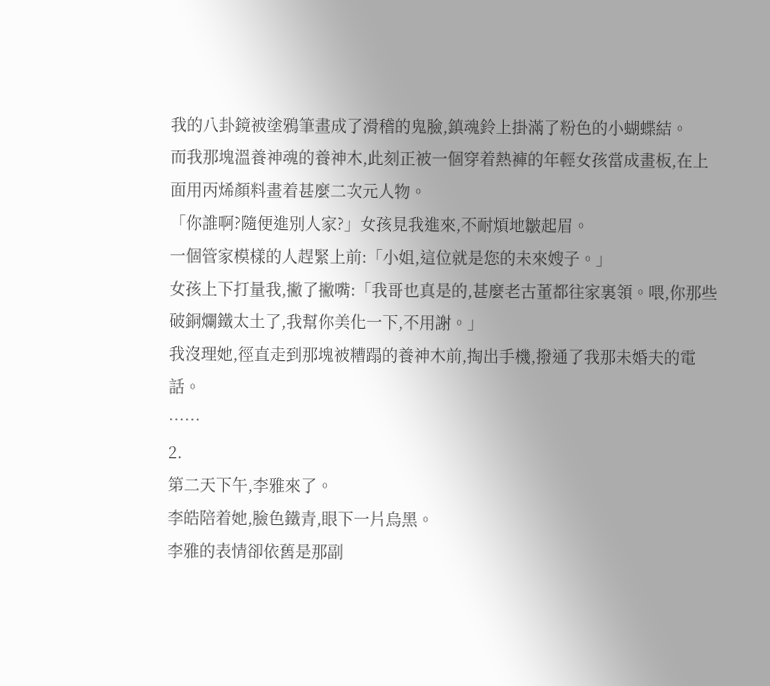我的八卦鏡被塗鴉筆畫成了滑稽的鬼臉,鎮魂鈴上掛滿了粉色的小蝴蝶結。
而我那塊溫養神魂的養神木,此刻正被一個穿着熱褲的年輕女孩當成畫板,在上面用丙烯顏料畫着甚麼二次元人物。
「你誰啊?隨便進別人家?」女孩見我進來,不耐煩地皺起眉。
一個管家模樣的人趕緊上前:「小姐,這位就是您的未來嫂子。」
女孩上下打量我,撇了撇嘴:「我哥也真是的,甚麼老古董都往家裏領。喂,你那些破銅爛鐵太土了,我幫你美化一下,不用謝。」
我沒理她,徑直走到那塊被糟蹋的養神木前,掏出手機,撥通了我那未婚夫的電話。
……
2.
第二天下午,李雅來了。
李皓陪着她,臉色鐵青,眼下一片烏黑。
李雅的表情卻依舊是那副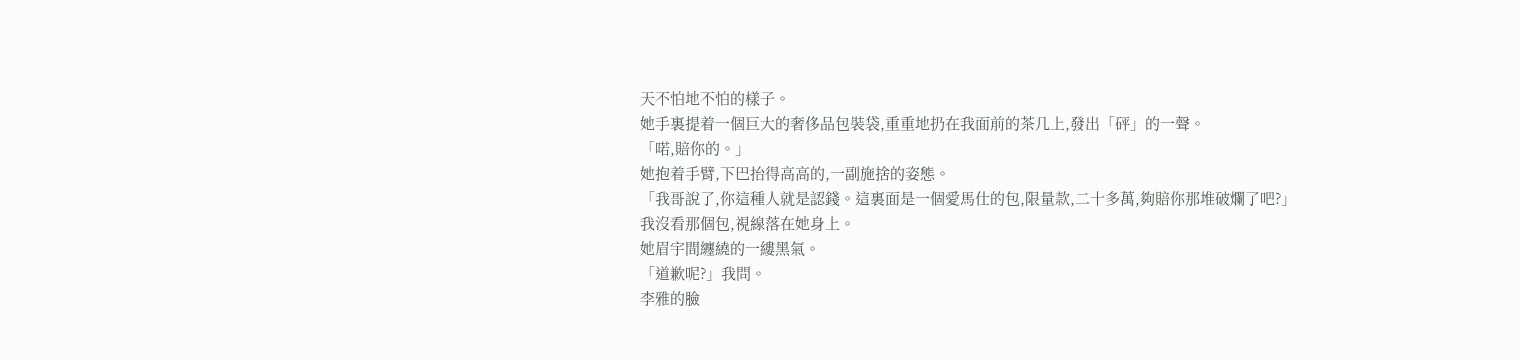天不怕地不怕的樣子。
她手裏提着一個巨大的奢侈品包裝袋,重重地扔在我面前的茶几上,發出「砰」的一聲。
「喏,賠你的。」
她抱着手臂,下巴抬得高高的,一副施捨的姿態。
「我哥說了,你這種人就是認錢。這裏面是一個愛馬仕的包,限量款,二十多萬,夠賠你那堆破爛了吧?」
我沒看那個包,視線落在她身上。
她眉宇間纏繞的一縷黑氣。
「道歉呢?」我問。
李雅的臉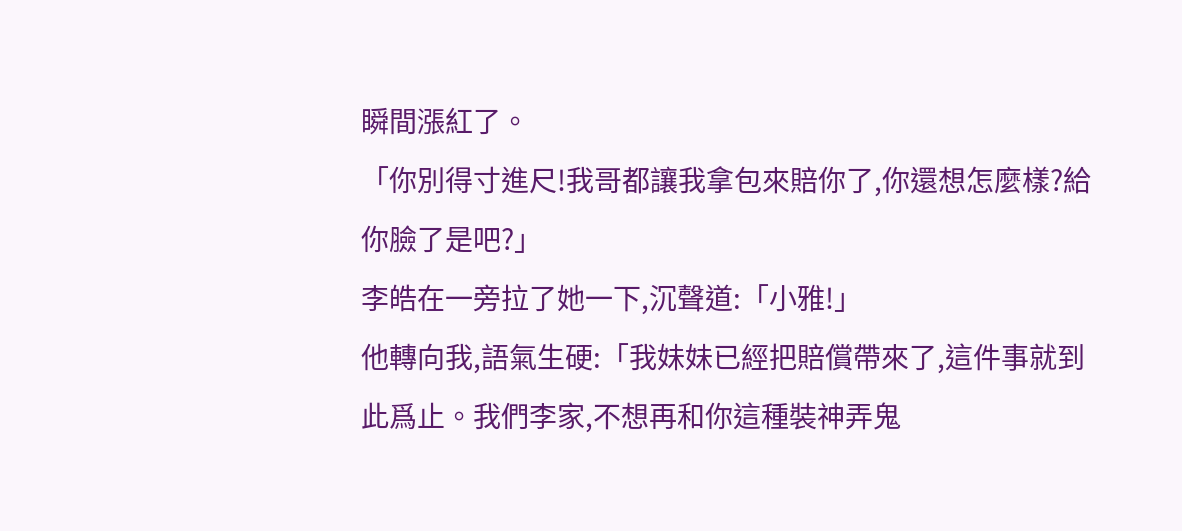瞬間漲紅了。
「你別得寸進尺!我哥都讓我拿包來賠你了,你還想怎麼樣?給你臉了是吧?」
李皓在一旁拉了她一下,沉聲道:「小雅!」
他轉向我,語氣生硬:「我妹妹已經把賠償帶來了,這件事就到此爲止。我們李家,不想再和你這種裝神弄鬼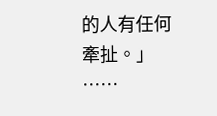的人有任何牽扯。」
……